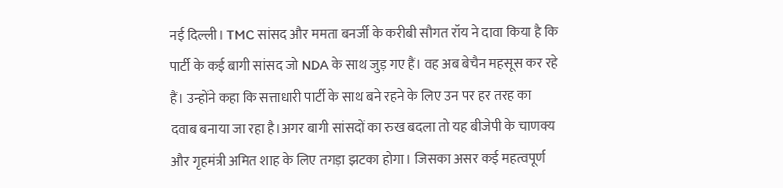नई दिल्ली। TMC सांसद और ममता बनर्जी के करीबी सौगत रॉय ने दावा किया है कि पार्टी के कई बागी सांसद जो NDA के साथ जुड़ गए हैं। वह अब बेचैन महसूस कर रहे हैं। उन्होंने कहा कि सत्ताधारी पार्टी के साथ बने रहने के लिए उन पर हर तरह का दवाब बनाया जा रहा है।अगर बागी सांसदों का रुख बदला तो यह बीजेपी के चाणक्य और गृहमंत्री अमित शाह के लिए तगड़ा झटका होगा। जिसका असर कई महत्वपूर्ण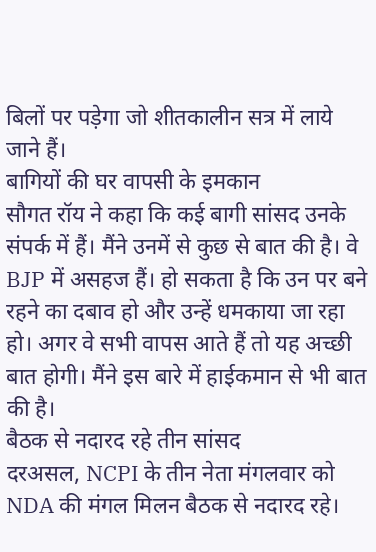बिलों पर पड़ेगा जो शीतकालीन सत्र में लाये जाने हैं।
बागियों की घर वापसी के इमकान
सौगत रॉय ने कहा कि कई बागी सांसद उनके संपर्क में हैं। मैंने उनमें से कुछ से बात की है। वे BJP में असहज हैं। हो सकता है कि उन पर बने रहने का दबाव हो और उन्हें धमकाया जा रहा हो। अगर वे सभी वापस आते हैं तो यह अच्छी बात होगी। मैंने इस बारे में हाईकमान से भी बात की है।
बैठक से नदारद रहे तीन सांसद
दरअसल, NCPI के तीन नेता मंगलवार को NDA की मंगल मिलन बैठक से नदारद रहे।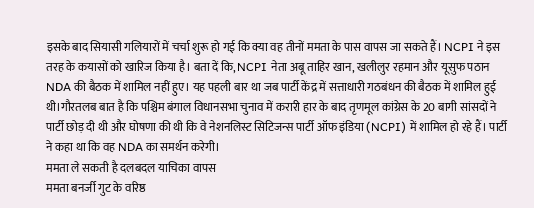इसके बाद सियासी गलियारों में चर्चा शुरू हो गई कि क्या वह तीनों ममता के पास वापस जा सकते हैं। NCPI ने इस तरह के कयासों को खारिज किया है। बता दें कि, NCPI नेता अबू ताहिर खान, खलीलुर रहमान और यूसुफ पठान NDA की बैठक में शामिल नहीं हुए। यह पहली बार था जब पार्टी केंद्र में सत्ताधारी गठबंधन की बैठक में शामिल हुई थी।गौरतलब बात है कि पश्चिम बंगाल विधानसभा चुनाव में करारी हार के बाद तृणमूल कांग्रेस के 20 बागी सांसदों ने पार्टी छोड़ दी थी और घोषणा की थी कि वे नेशनलिस्ट सिटिजन्स पार्टी ऑफ इंडिया (NCPI) में शामिल हो रहे हैं। पार्टी ने कहा था कि वह NDA का समर्थन करेगी।
ममता ले सकती है दलबदल याचिका वापस
ममता बनर्जी गुट के वरिष्ठ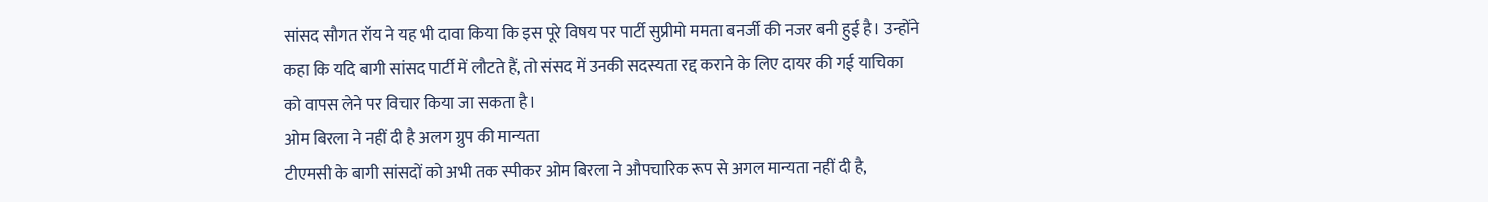सांसद सौगत रॉय ने यह भी दावा किया कि इस पूरे विषय पर पार्टी सुप्रीमो ममता बनर्जी की नजर बनी हुई है। उन्होंने कहा कि यदि बागी सांसद पार्टी में लौटते हैं, तो संसद में उनकी सदस्यता रद्द कराने के लिए दायर की गई याचिका को वापस लेने पर विचार किया जा सकता है।
ओम बिरला ने नहीं दी है अलग ग्रुप की मान्यता
टीएमसी के बागी सांसदों को अभी तक स्पीकर ओम बिरला ने औपचारिक रूप से अगल मान्यता नहीं दी है,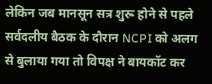लेकिन जब मानसून सत्र शुरू होने से पहले सर्वदलीय बैठक के दौरान NCPI को अलग से बुलाया गया तो विपक्ष ने बायकॉट कर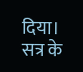दिया। सत्र के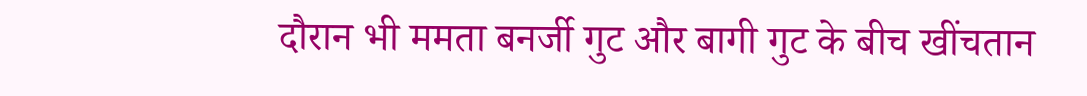दौरान भी ममता बनर्जी गुट और बागी गुट के बीच खींचतान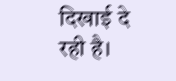दिखाई दे रही है।